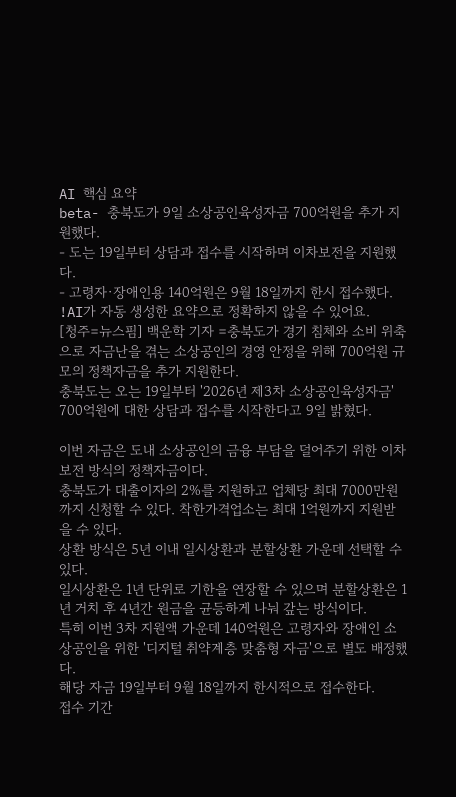AI 핵심 요약
beta- 충북도가 9일 소상공인육성자금 700억원을 추가 지원했다.
- 도는 19일부터 상담과 접수를 시작하며 이차보전을 지원했다.
- 고령자·장애인용 140억원은 9월 18일까지 한시 접수했다.
!AI가 자동 생성한 요약으로 정확하지 않을 수 있어요.
[청주=뉴스핌] 백운학 기자 =충북도가 경기 침체와 소비 위축으로 자금난을 겪는 소상공인의 경영 안정을 위해 700억원 규모의 정책자금을 추가 지원한다.
충북도는 오는 19일부터 '2026년 제3차 소상공인육성자금' 700억원에 대한 상담과 접수를 시작한다고 9일 밝혔다.

이번 자금은 도내 소상공인의 금융 부담을 덜어주기 위한 이차보전 방식의 정책자금이다.
충북도가 대출이자의 2%를 지원하고 업체당 최대 7000만원까지 신청할 수 있다. 착한가격업소는 최대 1억원까지 지원받을 수 있다.
상환 방식은 5년 이내 일시상환과 분할상환 가운데 선택할 수 있다.
일시상환은 1년 단위로 기한을 연장할 수 있으며 분할상환은 1년 거치 후 4년간 원금을 균등하게 나눠 갚는 방식이다.
특히 이번 3차 지원액 가운데 140억원은 고령자와 장애인 소상공인을 위한 '디지털 취약계층 맞춤형 자금'으로 별도 배정했다.
해당 자금 19일부터 9월 18일까지 한시적으로 접수한다.
접수 기간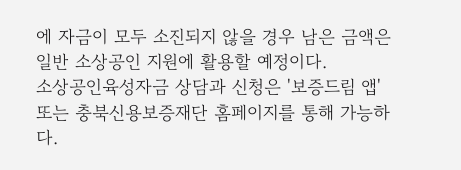에 자금이 모두 소진되지 않을 경우 남은 금액은 일반 소상공인 지원에 활용할 예정이다.
소상공인육성자금 상담과 신청은 '보증드림 앱' 또는 충북신용보증재단 홈페이지를 통해 가능하다.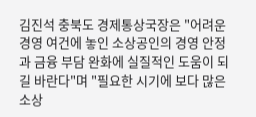김진석 충북도 경제통상국장은 "어려운 경영 여건에 놓인 소상공인의 경영 안정과 금융 부담 완화에 실질적인 도움이 되길 바란다"며 "필요한 시기에 보다 많은 소상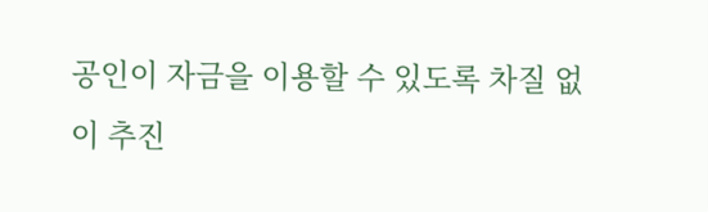공인이 자금을 이용할 수 있도록 차질 없이 추진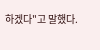하겠다"고 말했다.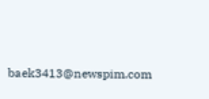baek3413@newspim.com